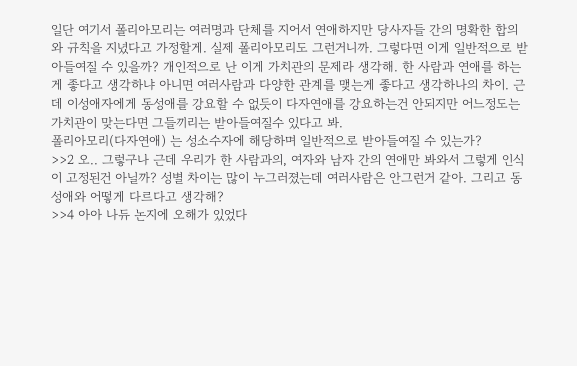일단 여기서 폴리아모리는 여러명과 단체를 지어서 연애하지만 당사자들 간의 명확한 합의와 규칙을 지녔다고 가정할게. 실제 폴리아모리도 그런거니까. 그렇다면 이게 일반적으로 받아들여질 수 있을까? 개인적으로 난 이게 가치관의 문제라 생각해. 한 사람과 연애를 하는게 좋다고 생각하냐 아니면 여러사람과 다양한 관계를 맺는게 좋다고 생각하나의 차이. 근데 이성애자에게 동성애를 강요할 수 없듯이 다자연애를 강요하는건 안되지만 어느정도는 가치관이 맞는다면 그들끼리는 받아들여질수 있다고 봐.
폴리아모리(다자연애) 는 성소수자에 해당하며 일반적으로 받아들여질 수 있는가?
>>2 오.. 그렇구나 근데 우리가 한 사람과의, 여자와 남자 간의 연애만 봐와서 그렇게 인식이 고정된건 아닐까? 성별 차이는 많이 누그러졌는데 여러사람은 안그런거 같아. 그리고 동성애와 어떻게 다르다고 생각해?
>>4 아아 나듀 논지에 오해가 있었다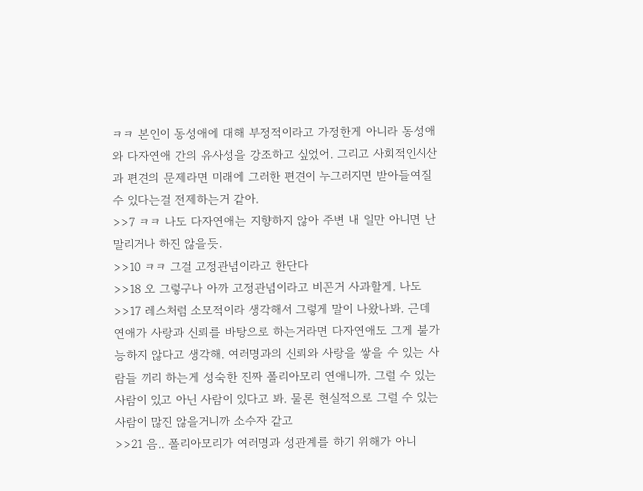ㅋㅋ 본인이 동성애에 대해 부정적이라고 가정한게 아니라 동성애와 다자연애 간의 유사성을 강조하고 싶었어. 그리고 사회적인시산과 편견의 문제라면 미래에 그러한 편견이 누그러지면 받아들여질 수 있다는걸 전제하는거 같아.
>>7 ㅋㅋ 나도 다자연애는 지향하지 않아 주변 내 일만 아니면 난 말리거나 하진 않을듯.
>>10 ㅋㅋ 그걸 고정관념이라고 한단다
>>18 오 그렇구나 아까 고정관념이라고 비꼰거 사과할게. 나도>>17 레스처럼 소모적이라 생각해서 그렇게 말이 나왔나봐. 근데 연애가 사랑과 신뢰를 바탕으로 하는거라면 다자연애도 그게 불가능하지 않다고 생각해. 여러명과의 신뢰와 사랑을 쌓을 수 있는 사람들 끼리 하는게 성숙한 진짜 폴리아모리 연애니까. 그럴 수 있는 사람이 있고 아닌 사람이 있다고 봐. 물론 현실적으로 그럴 수 있는사람이 많진 않을거니까 소수자 같고
>>21 음.. 폴리아모리가 여러명과 성관계를 하기 위해가 아니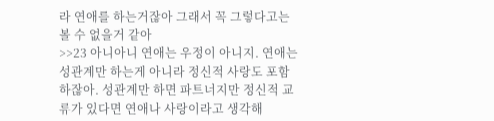라 연애를 하는거잖아 그래서 꼭 그렇다고는 볼 수 없을거 같아
>>23 아니아니 연애는 우정이 아니지. 연애는 성관계만 하는게 아니라 정신적 사랑도 포함하잖아. 성관계만 하면 파트너지만 정신적 교류가 있다면 연애나 사랑이라고 생각해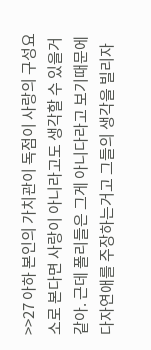>>27 아하 본인의 가치관이 독점이 사랑의 구성요소로 본다면 사랑이 아니라고도 생각할 수 있을거 같아. 근데 폴리들은 그게 아니다라고 보기때문에 다자연애를 주장하는거고 그들의 생각을 빌리자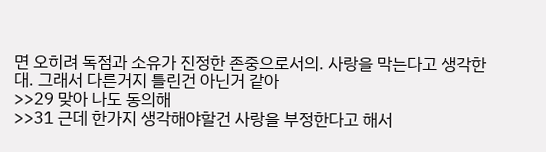면 오히려 독점과 소유가 진정한 존중으로서의. 사랑을 막는다고 생각한대. 그래서 다른거지 틀린건 아닌거 같아
>>29 맞아 나도 동의해
>>31 근데 한가지 생각해야할건 사랑을 부정한다고 해서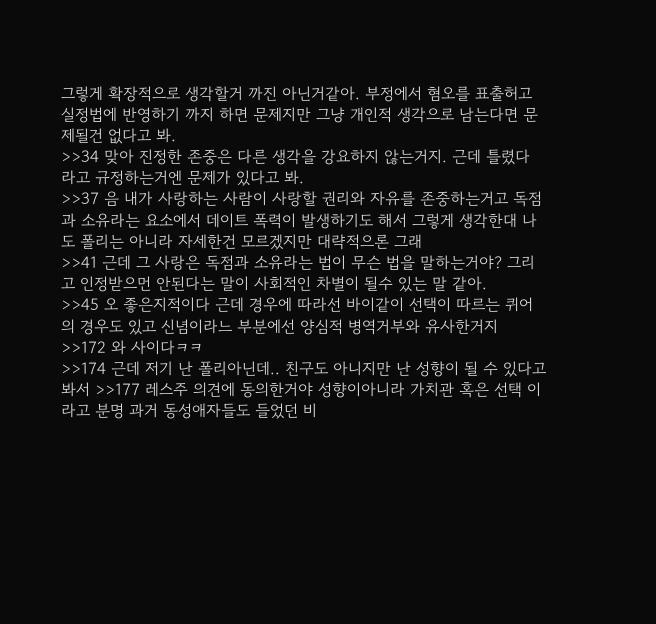그렇게 확장적으로 생각할거 까진 아닌거같아. 부정에서 혐오를 표출허고 실정법에 반영하기 까지 하면 문제지만 그냥 개인적 생각으로 남는다면 문제될건 없다고 봐.
>>34 맞아 진정한 존중은 다른 생각을 강요하지 않는거지. 근데 틀렸다 라고 규정하는거엔 문제가 있다고 봐.
>>37 음 내가 사랑하는 사람이 사랑할 권리와 자유를 존중하는거고 독점과 소유라는 요소에서 데이트 폭력이 발생하기도 해서 그렇게 생각한대 나도 폴리는 아니라 자세한건 모르겠지만 대략적으론 그래
>>41 근데 그 사랑은 독점과 소유라는 법이 무슨 법을 말하는거야? 그리고 인정받으먼 안된다는 말이 사회적인 차별이 될수 있는 말 같아.
>>45 오 좋은지적이다 근데 경우에 따라선 바이같이 선택이 따르는 퀴어의 경우도 있고 신념이라느 부분에선 양심적 병역거부와 유사한거지
>>172 와 사이다ㅋㅋ
>>174 근데 저기 난 폴리아닌데.. 친구도 아니지만 난 성향이 될 수 있다고 봐서 >>177 레스주 의견에 동의한거야 성향이아니라 가치관 혹은 선택 이라고 분명 과거 동성애자들도 들었던 비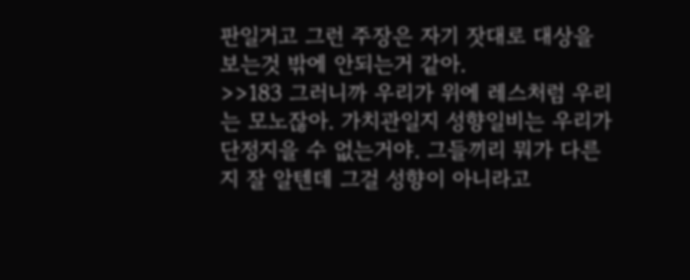판일거고 그런 주장은 자기 잣대로 대상을 보는것 밖에 안되는거 같아.
>>183 그러니까 우리가 위에 레스처럼 우리는 모노잖아. 가치관일지 성향일비는 우리가 단정지을 수 없는거야. 그들끼리 뭐가 다른지 잘 알텐데 그걸 성향이 아니라고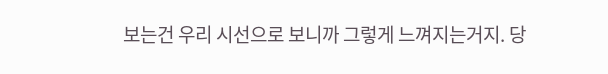보는건 우리 시선으로 보니까 그렇게 느껴지는거지. 당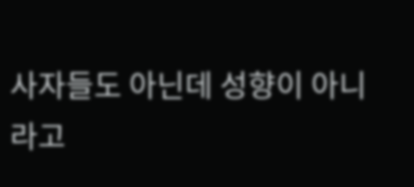사자들도 아닌데 성향이 아니라고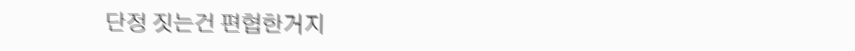단정 짓는건 편협한거지